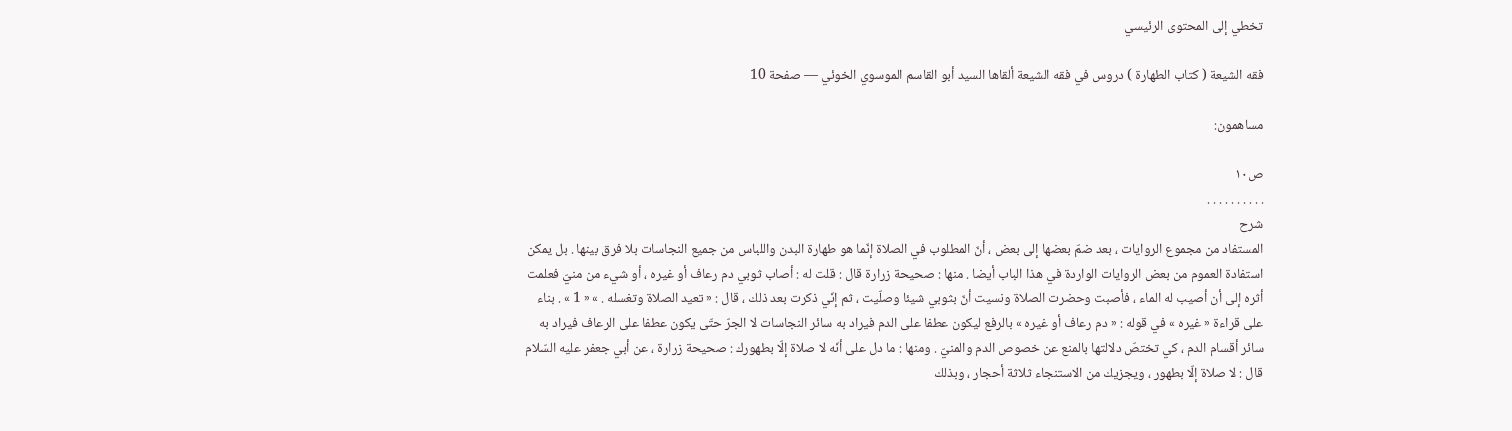تخطي إلى المحتوى الرئيسي

فقه الشيعة ( كتاب الطهارة ) دروس في فقه الشيعة ألقاها السيد أبو القاسم الموسوي الخوئي — صفحة 10

مساهمون:

ص١٠
. . . . . . . . . .
شرح
المستفاد من مجموع الروايات ، بعد ضمّ بعضها إلى بعض ، أنّ المطلوب في الصلاة إنّما هو طهارة البدن واللباس من جميع النجاسات بلا فرق بينها . بل يمكن استفادة العموم من بعض الروايات الواردة في هذا الباب أيضا . منها : صحيحة زرارة قال : قلت له : أصاب ثوبي دم رعاف أو غيره ، أو شيء من منيّ فعلمت أثره إلى أن أصيب له الماء ، فأصبت وحضرت الصلاة ونسيت أنّ بثوبي شيئا وصلّيت ، ثم إنّي ذكرت بعد ذلك ، قال : « تعيد الصلاة وتغسله . » « 1 » . بناء على قراءة « غيره » في قوله : « دم رعاف أو غيره » بالرفع ليكون عطفا على الدم فيراد به سائر النجاسات لا الجرّ حتّى يكون عطفا على الرعاف فيراد به سائر أقسام الدم ، كي تختصّ دلالتها بالمنع عن خصوص الدم والمنيّ . ومنها : ما دل على أنّه لا صلاة إلّا بطهورك : صحيحة زرارة ، عن أبي جعفر عليه السّلام قال : لا صلاة إلّا بطهور ، ويجزيك من الاستنجاء ثلاثة أحجار ، وبذلك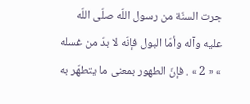جرت السنّة من رسول اللّه صلّى اللّه عليه وآله وأمّا البول فإنّه لا بدّ من غسله » « 2 » . فإنّ الطهور بمعنى ما يتطهّر به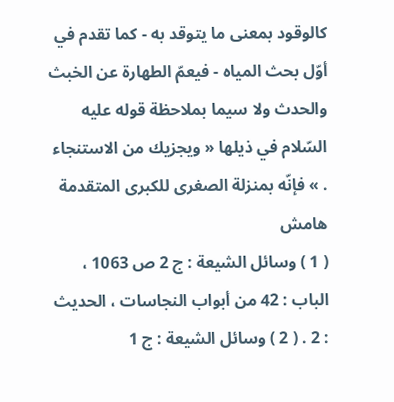كالوقود بمعنى ما يتوقد به - كما تقدم في أوّل بحث المياه - فيعمّ الطهارة عن الخبث والحدث ولا سيما بملاحظة قوله عليه السّلام في ذيلها « ويجزيك من الاستنجاء . » فإنّه بمنزلة الصغرى للكبرى المتقدمة
هامش
( 1 ) وسائل الشيعة : ج 2 ص 1063 ، الباب : 42 من أبواب النجاسات ، الحديث : 2 . ( 2 ) وسائل الشيعة : ج 1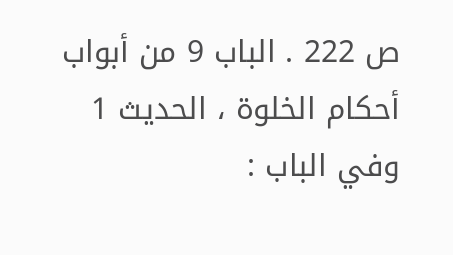ص 222 . الباب 9 من أبواب أحكام الخلوة ، الحديث 1 وفي الباب :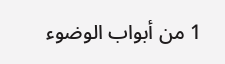1 من أبواب الوضوء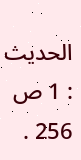الحديث : 1 ص 256 .